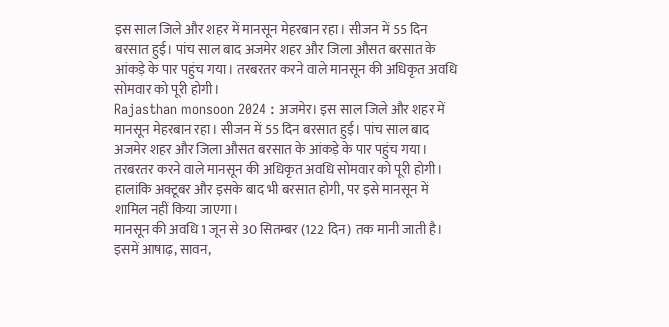इस साल जिले और शहर में मानसून मेहरबान रहा। सीजन में 55 दिन बरसात हुई। पांच साल बाद अजमेर शहर और जिला औसत बरसात के आंकड़े के पार पहुंच गया। तरबरतर करने वाले मानसून की अधिकृत अवधि सोमवार को पूरी होगी।
Rajasthan monsoon 2024 : अजमेर। इस साल जिले और शहर में मानसून मेहरबान रहा। सीजन में 55 दिन बरसात हुई। पांच साल बाद अजमेर शहर और जिला औसत बरसात के आंकड़े के पार पहुंच गया। तरबरतर करने वाले मानसून की अधिकृत अवधि सोमवार को पूरी होगी। हालांकि अक्टूबर और इसके बाद भी बरसात होगी, पर इसे मानसून में शामिल नहीं किया जाएगा।
मानसून की अवधि 1 जून से 30 सितम्बर (122 दिन) तक मानी जाती है। इसमें आषाढ़, सावन,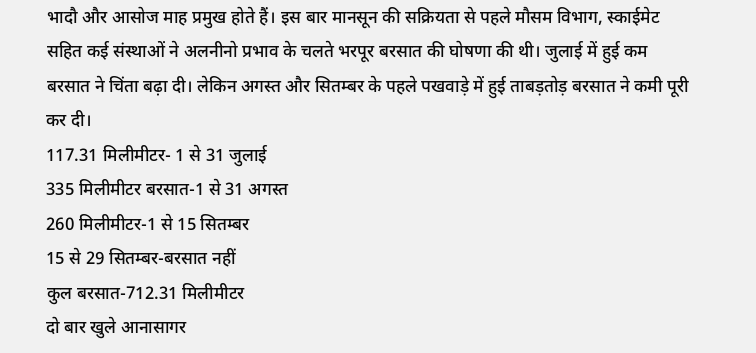भादौ और आसोज माह प्रमुख होते हैं। इस बार मानसून की सक्रियता से पहले मौसम विभाग, स्काईमेट सहित कई संस्थाओं ने अलनीनो प्रभाव के चलते भरपूर बरसात की घोषणा की थी। जुलाई में हुई कम बरसात ने चिंता बढ़ा दी। लेकिन अगस्त और सितम्बर के पहले पखवाड़े में हुई ताबड़तोड़ बरसात ने कमी पूरी कर दी।
117.31 मिलीमीटर- 1 से 31 जुलाई
335 मिलीमीटर बरसात-1 से 31 अगस्त
260 मिलीमीटर-1 से 15 सितम्बर
15 से 29 सितम्बर-बरसात नहीं
कुल बरसात-712.31 मिलीमीटर
दो बार खुले आनासागर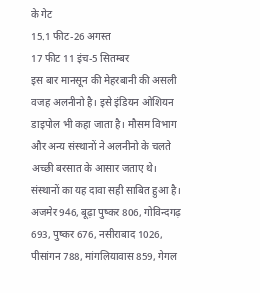के गेट
15.1 फीट-26 अगस्त
17 फीट 11 इंच-5 सितम्बर
इस बार मानसून की मेहरबानी की असली वजह अलनीनो है। इसे इंडियन ओशियन डाइपोल भी कहा जाता है। मौसम विभाग और अन्य संस्थानों ने अलनीनो के चलते अच्छी बरसात के आसार जताए थे। संस्थानों का यह दावा सही साबित हुआ है।
अजमेर 946, बूढ़ा पुष्कर 806, गोविन्दगढ़ 693, पुष्कर 676, नसीराबाद 1026, पीसांगन 788, मांगलियावास 859, गेगल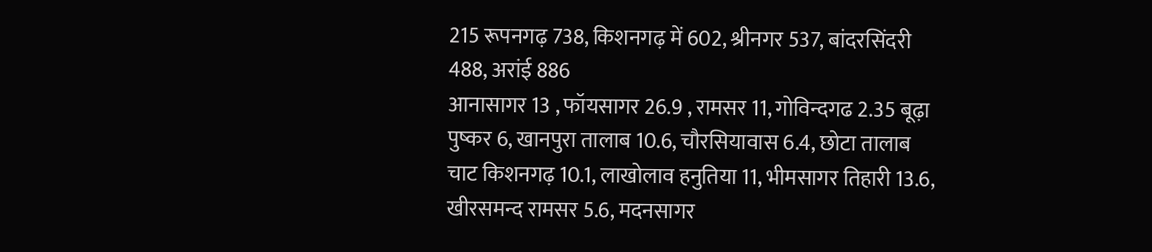215 रूपनगढ़ 738, किशनगढ़ में 602, श्रीनगर 537, बांदरसिंदरी 488, अरांई 886
आनासागर 13 , फॉयसागर 26.9 , रामसर 11, गोविन्दगढ 2.35 बूढ़ा पुष्कर 6, खानपुरा तालाब 10.6, चौरसियावास 6.4, छोटा तालाब चाट किशनगढ़ 10.1, लाखोलाव हनुतिया 11, भीमसागर तिहारी 13.6, खीरसमन्द रामसर 5.6, मदनसागर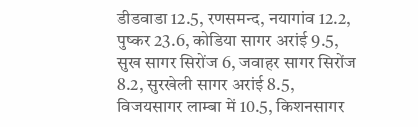डीडवाडा 12.5, रणसमन्द, नयागांव 12.2, पुष्कर 23.6, कोडिया सागर अरांई 9.5, सुख सागर सिरोंज 6, जवाहर सागर सिरोंज 8.2, सुरखेली सागर अरांई 8.5, विजयसागर लाम्बा में 10.5, किशनसागर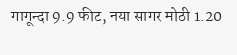गागून्दा 9.9 फीट, नया सागर मोठी 1.20